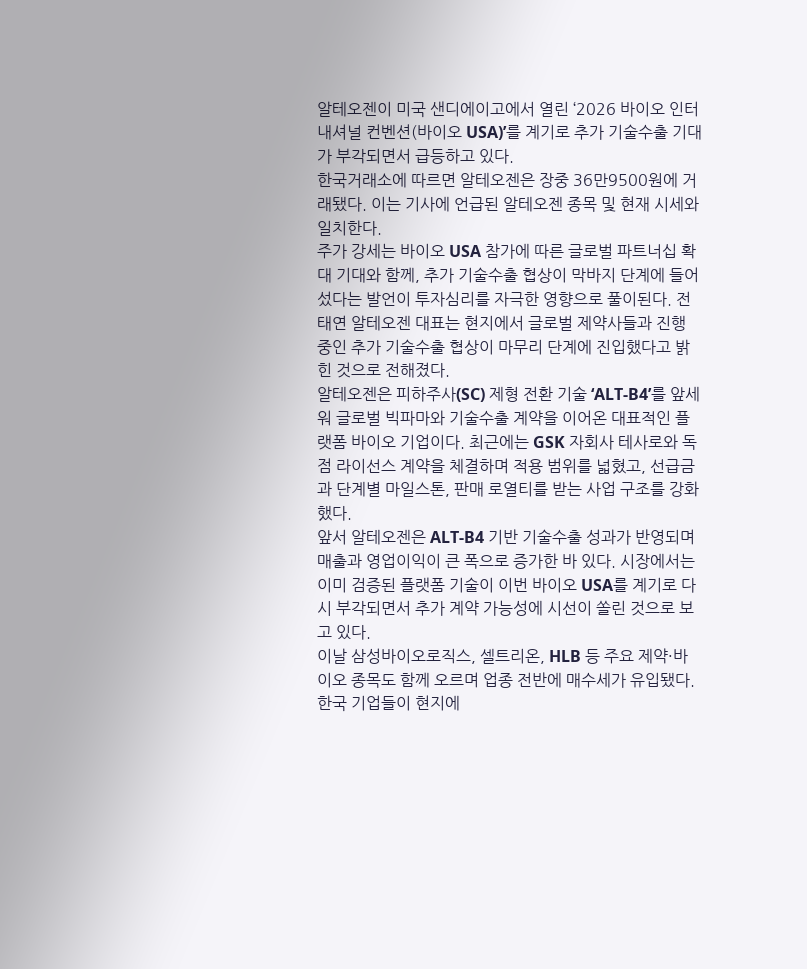알테오젠이 미국 샌디에이고에서 열린 ‘2026 바이오 인터내셔널 컨벤션(바이오 USA)’를 계기로 추가 기술수출 기대가 부각되면서 급등하고 있다.
한국거래소에 따르면 알테오젠은 장중 36만9500원에 거래됐다. 이는 기사에 언급된 알테오젠 종목 및 현재 시세와 일치한다.
주가 강세는 바이오 USA 참가에 따른 글로벌 파트너십 확대 기대와 함께, 추가 기술수출 협상이 막바지 단계에 들어섰다는 발언이 투자심리를 자극한 영향으로 풀이된다. 전태연 알테오젠 대표는 현지에서 글로벌 제약사들과 진행 중인 추가 기술수출 협상이 마무리 단계에 진입했다고 밝힌 것으로 전해졌다.
알테오젠은 피하주사(SC) 제형 전환 기술 ‘ALT-B4’를 앞세워 글로벌 빅파마와 기술수출 계약을 이어온 대표적인 플랫폼 바이오 기업이다. 최근에는 GSK 자회사 테사로와 독점 라이선스 계약을 체결하며 적용 범위를 넓혔고, 선급금과 단계별 마일스톤, 판매 로열티를 받는 사업 구조를 강화했다.
앞서 알테오젠은 ALT-B4 기반 기술수출 성과가 반영되며 매출과 영업이익이 큰 폭으로 증가한 바 있다. 시장에서는 이미 검증된 플랫폼 기술이 이번 바이오 USA를 계기로 다시 부각되면서 추가 계약 가능성에 시선이 쏠린 것으로 보고 있다.
이날 삼성바이오로직스, 셀트리온, HLB 등 주요 제약·바이오 종목도 함께 오르며 업종 전반에 매수세가 유입됐다. 한국 기업들이 현지에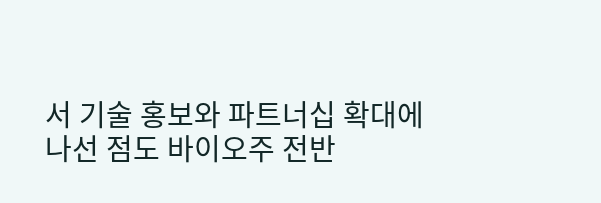서 기술 홍보와 파트너십 확대에 나선 점도 바이오주 전반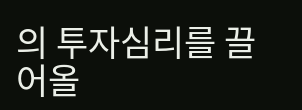의 투자심리를 끌어올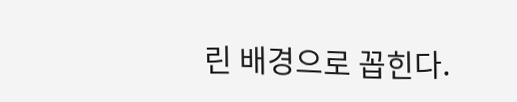린 배경으로 꼽힌다.